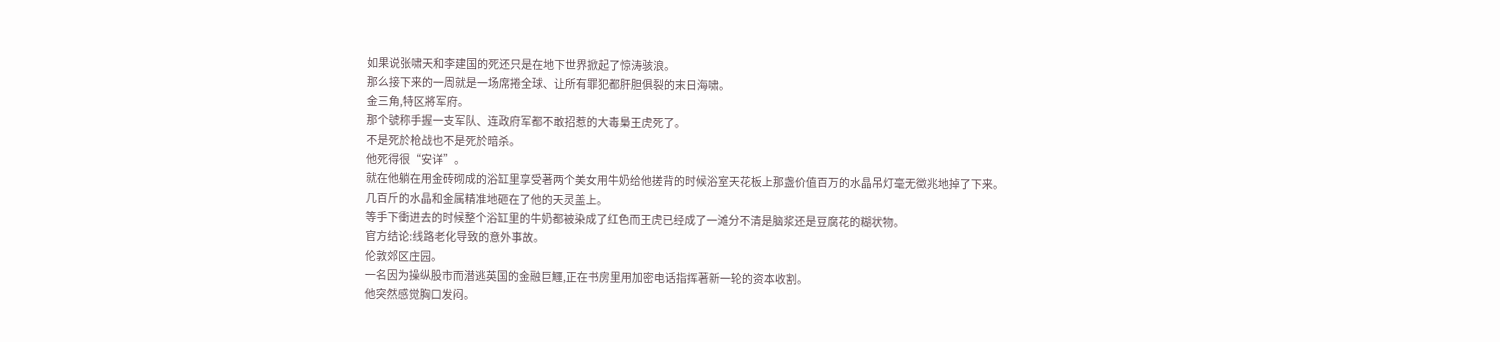如果说张啸天和李建国的死还只是在地下世界掀起了惊涛骇浪。
那么接下来的一周就是一场席捲全球、让所有罪犯都肝胆俱裂的末日海啸。
金三角,特区將军府。
那个號称手握一支军队、连政府军都不敢招惹的大毒梟王虎死了。
不是死於枪战也不是死於暗杀。
他死得很“安详”。
就在他躺在用金砖砌成的浴缸里享受著两个美女用牛奶给他搓背的时候浴室天花板上那盏价值百万的水晶吊灯毫无徵兆地掉了下来。
几百斤的水晶和金属精准地砸在了他的天灵盖上。
等手下衝进去的时候整个浴缸里的牛奶都被染成了红色而王虎已经成了一滩分不清是脑浆还是豆腐花的糊状物。
官方结论:线路老化导致的意外事故。
伦敦郊区庄园。
一名因为操纵股市而潜逃英国的金融巨鱷,正在书房里用加密电话指挥著新一轮的资本收割。
他突然感觉胸口发闷。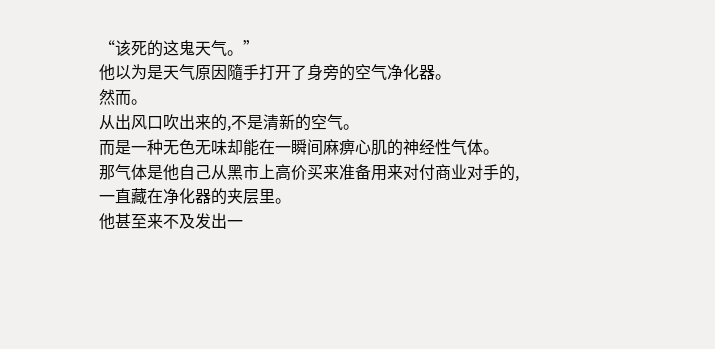“该死的这鬼天气。”
他以为是天气原因隨手打开了身旁的空气净化器。
然而。
从出风口吹出来的,不是清新的空气。
而是一种无色无味却能在一瞬间麻痹心肌的神经性气体。
那气体是他自己从黑市上高价买来准备用来对付商业对手的,一直藏在净化器的夹层里。
他甚至来不及发出一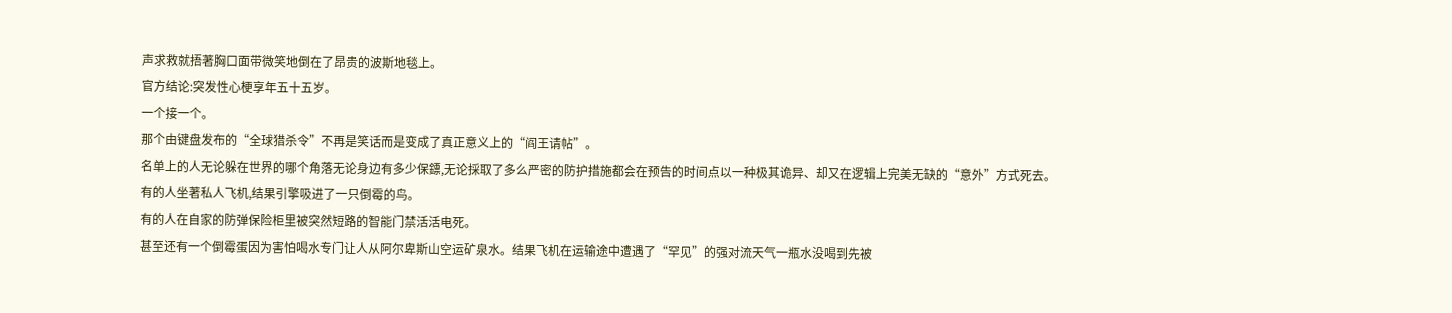声求救就捂著胸口面带微笑地倒在了昂贵的波斯地毯上。
官方结论:突发性心梗享年五十五岁。
一个接一个。
那个由键盘发布的“全球猎杀令”不再是笑话而是变成了真正意义上的“阎王请帖”。
名单上的人无论躲在世界的哪个角落无论身边有多少保鏢,无论採取了多么严密的防护措施都会在预告的时间点以一种极其诡异、却又在逻辑上完美无缺的“意外”方式死去。
有的人坐著私人飞机,结果引擎吸进了一只倒霉的鸟。
有的人在自家的防弹保险柜里被突然短路的智能门禁活活电死。
甚至还有一个倒霉蛋因为害怕喝水专门让人从阿尔卑斯山空运矿泉水。结果飞机在运输途中遭遇了“罕见”的强对流天气一瓶水没喝到先被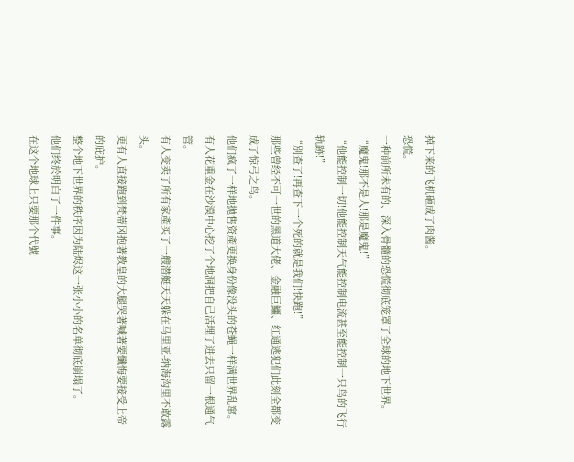掉下来的飞机砸成了肉酱。
恐慌。
一种前所未有的、深入骨髓的恐慌彻底笼罩了全球的地下世界。
“魔鬼!那不是人!那是魔鬼!”
“他能控制一切!他能控制天气能控制电流甚至能控制一只鸟的飞行轨跡!”
“別查了!再查下一个死的就是我们!快跑!”
那些曾经不可一世的黑道大佬、金融巨鱷、红通逃犯们此刻全都变成了惊弓之鸟。
他们疯了一样地拋售资產更换身份像没头的苍蝇一样满世界乱窜。
有人花重金在沙漠中心挖了个地洞把自己活埋了进去只留一根通气管。
有人变卖了所有家產买了一艘潜艇天天躲在马里亚-纳海沟里不敢露头。
更有人直接跑到梵蒂冈抱著教皇的大腿哭著喊著要懺悔要接受上帝的庇护。
整个地下世界的秩序因为陆烬这一张小小的名单彻底崩塌了。
他们终於明白了一件事。
在这个地球上只要那个代號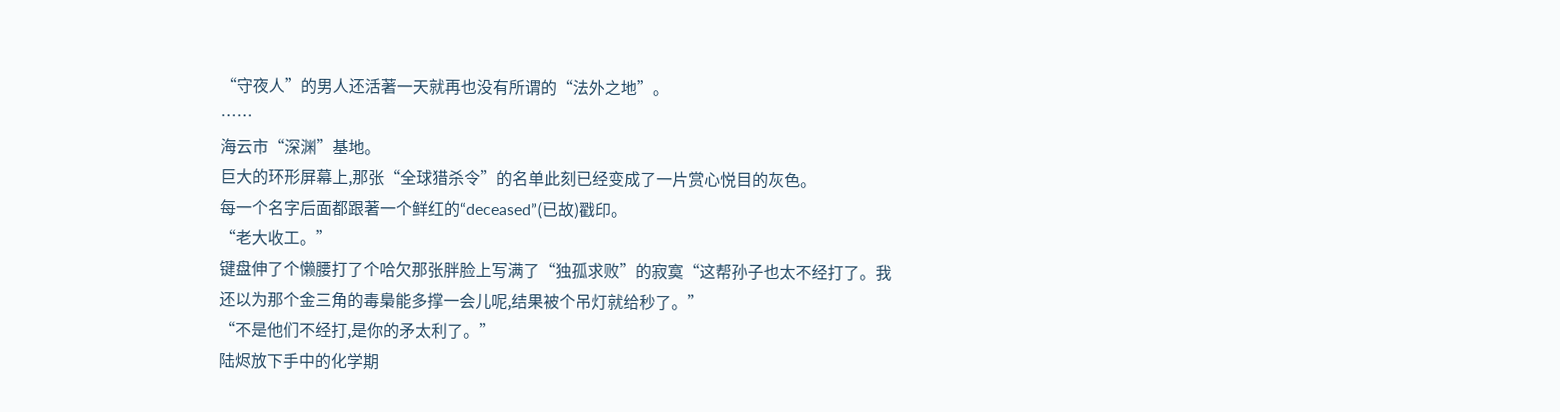“守夜人”的男人还活著一天就再也没有所谓的“法外之地”。
……
海云市“深渊”基地。
巨大的环形屏幕上,那张“全球猎杀令”的名单此刻已经变成了一片赏心悦目的灰色。
每一个名字后面都跟著一个鲜红的“deceased”(已故)戳印。
“老大收工。”
键盘伸了个懒腰打了个哈欠那张胖脸上写满了“独孤求败”的寂寞“这帮孙子也太不经打了。我还以为那个金三角的毒梟能多撑一会儿呢,结果被个吊灯就给秒了。”
“不是他们不经打,是你的矛太利了。”
陆烬放下手中的化学期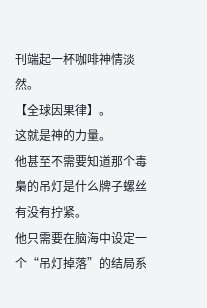刊端起一杯咖啡神情淡然。
【全球因果律】。
这就是神的力量。
他甚至不需要知道那个毒梟的吊灯是什么牌子螺丝有没有拧紧。
他只需要在脑海中设定一个“吊灯掉落”的结局系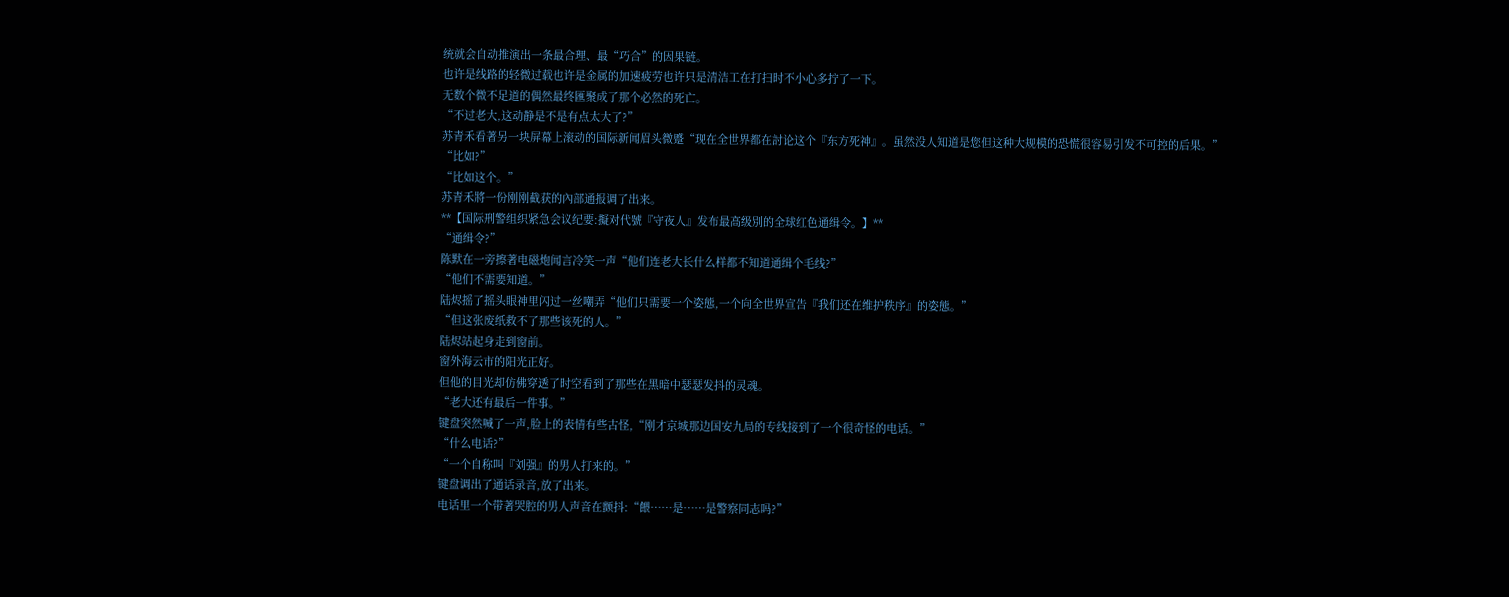统就会自动推演出一条最合理、最“巧合”的因果链。
也许是线路的轻微过载也许是金属的加速疲劳也许只是清洁工在打扫时不小心多拧了一下。
无数个微不足道的偶然最终匯聚成了那个必然的死亡。
“不过老大,这动静是不是有点太大了?”
苏青禾看著另一块屏幕上滚动的国际新闻眉头微蹙“现在全世界都在討论这个『东方死神』。虽然没人知道是您但这种大规模的恐慌很容易引发不可控的后果。”
“比如?”
“比如这个。”
苏青禾將一份刚刚截获的內部通报调了出来。
**【国际刑警组织紧急会议纪要:擬对代號『守夜人』发布最高级別的全球红色通缉令。】**
“通缉令?”
陈默在一旁擦著电磁炮闻言冷笑一声“他们连老大长什么样都不知道通缉个毛线?”
“他们不需要知道。”
陆烬摇了摇头眼神里闪过一丝嘲弄“他们只需要一个姿態,一个向全世界宣告『我们还在维护秩序』的姿態。”
“但这张废纸救不了那些该死的人。”
陆烬站起身走到窗前。
窗外海云市的阳光正好。
但他的目光却仿佛穿透了时空看到了那些在黑暗中瑟瑟发抖的灵魂。
“老大还有最后一件事。”
键盘突然喊了一声,脸上的表情有些古怪,“刚才京城那边国安九局的专线接到了一个很奇怪的电话。”
“什么电话?”
“一个自称叫『刘强』的男人打来的。”
键盘调出了通话录音,放了出来。
电话里一个带著哭腔的男人声音在颤抖:“餵……是……是警察同志吗?”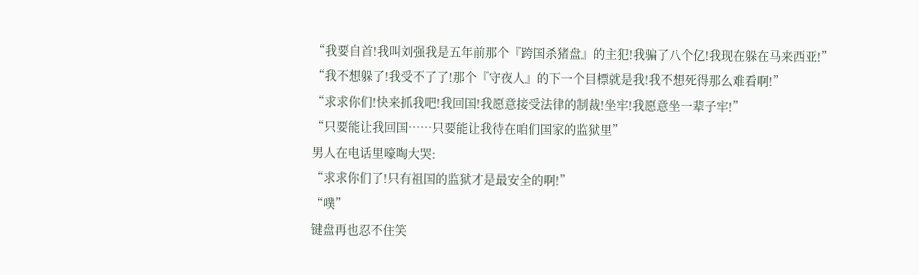“我要自首!我叫刘强我是五年前那个『跨国杀猪盘』的主犯!我骗了八个亿!我现在躲在马来西亚!”
“我不想躲了!我受不了了!那个『守夜人』的下一个目標就是我!我不想死得那么难看啊!”
“求求你们!快来抓我吧!我回国!我愿意接受法律的制裁!坐牢!我愿意坐一辈子牢!”
“只要能让我回国……只要能让我待在咱们国家的监狱里”
男人在电话里嚎啕大哭:
“求求你们了!只有祖国的监狱才是最安全的啊!”
“噗”
键盘再也忍不住笑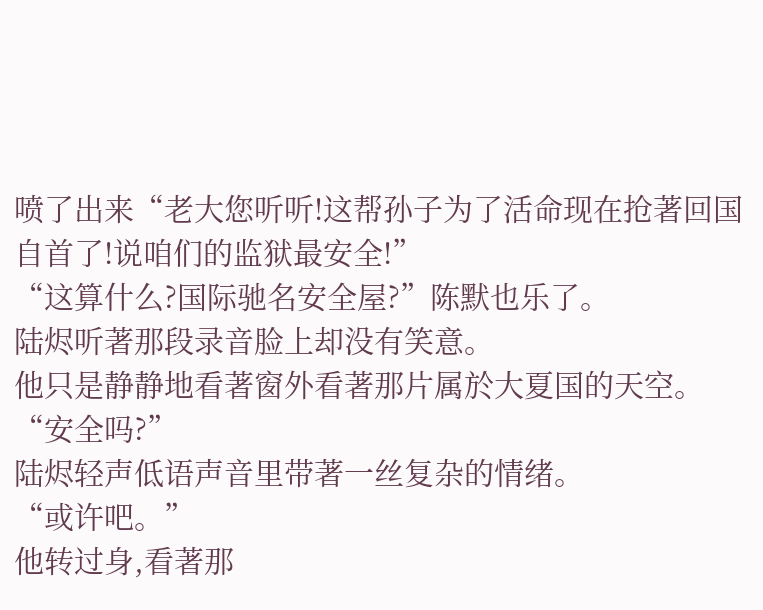喷了出来“老大您听听!这帮孙子为了活命现在抢著回国自首了!说咱们的监狱最安全!”
“这算什么?国际驰名安全屋?”陈默也乐了。
陆烬听著那段录音脸上却没有笑意。
他只是静静地看著窗外看著那片属於大夏国的天空。
“安全吗?”
陆烬轻声低语声音里带著一丝复杂的情绪。
“或许吧。”
他转过身,看著那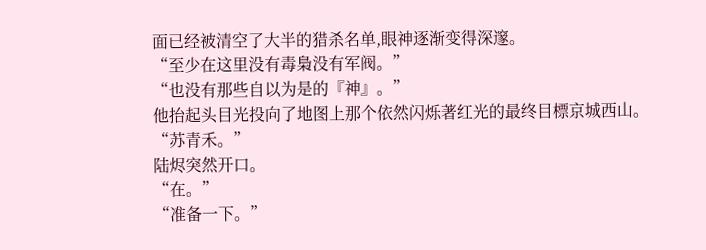面已经被清空了大半的猎杀名单,眼神逐渐变得深邃。
“至少在这里没有毒梟没有军阀。”
“也没有那些自以为是的『神』。”
他抬起头目光投向了地图上那个依然闪烁著红光的最终目標京城西山。
“苏青禾。”
陆烬突然开口。
“在。”
“准备一下。”